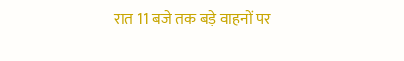रात 11 बजे तक बड़े वाहनों पर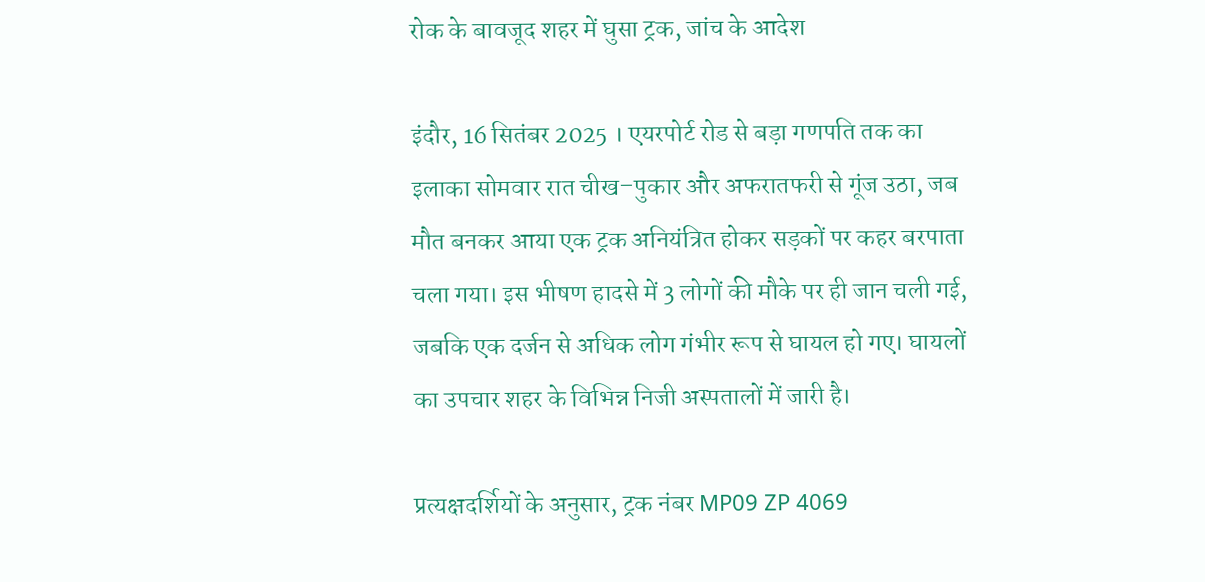रोक के बावजूद शहर में घुसा ट्रक, जांच के आदेश

इंदौर, 16 सितंबर 2025 । एयरपोर्ट रोड से बड़ा गणपति तक का इलाका सोमवार रात चीख–पुकार और अफरातफरी से गूंज उठा, जब मौत बनकर आया एक ट्रक अनियंत्रित होकर सड़कों पर कहर बरपाता चला गया। इस भीषण हादसे में 3 लोगों की मौके पर ही जान चली गई, जबकि एक दर्जन से अधिक लोग गंभीर रूप से घायल हो गए। घायलों का उपचार शहर के विभिन्न निजी अस्पतालों में जारी है।

प्रत्यक्षदर्शियों के अनुसार, ट्रक नंबर MP09 ZP 4069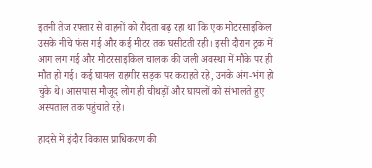इतनी तेज रफ्तार से वाहनों को रौंदता बढ़ रहा था कि एक मोटरसाइकिल उसके नीचे फंस गई और कई मीटर तक घसीटती रही। इसी दौरान ट्रक में आग लग गई और मोटरसाइकिल चालक की जली अवस्था में मौके पर ही मौत हो गई। कई घायल राहगीर सड़क पर कराहते रहे, उनके अंग-भंग हो चुके थे। आसपास मौजूद लोग ही चीथड़ों और घायलों को संभालते हुए अस्पताल तक पहुंचाते रहे।

हादसे में इंदौर विकास प्राधिकरण की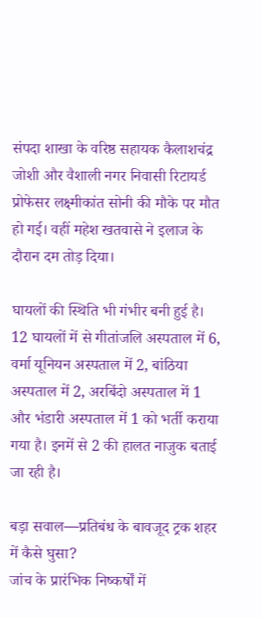संपदा शाखा के वरिष्ठ सहायक कैलाशचंद्र जोशी और वैशाली नगर निवासी रिटायर्ड प्रोफेसर लक्ष्मीकांत सोनी की मौके पर मौत हो गई। वहीं महेश खतवासे ने इलाज के दौरान दम तोड़ दिया।

घायलों की स्थिति भी गंभीर बनी हुई है। 12 घायलों में से गीतांजलि अस्पताल में 6, वर्मा यूनियन अस्पताल में 2, बांठिया अस्पताल में 2, अरबिंदो अस्पताल में 1 और भंडारी अस्पताल में 1 को भर्ती कराया गया है। इनमें से 2 की हालत नाजुक बताई जा रही है।

बड़ा सवाल—प्रतिबंध के बावजूद ट्रक शहर में कैसे घुसा?
जांच के प्रारंभिक निष्कर्षों में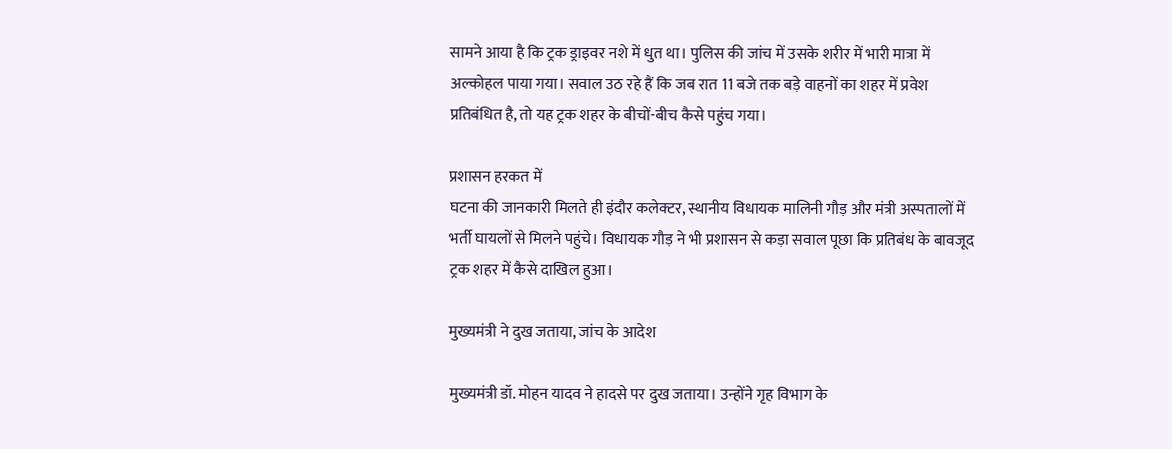सामने आया है कि ट्रक ड्राइवर नशे में धुत था। पुलिस की जांच में उसके शरीर में भारी मात्रा में अल्कोहल पाया गया। सवाल उठ रहे हैं कि जब रात 11 बजे तक बड़े वाहनों का शहर में प्रवेश प्रतिबंधित है, तो यह ट्रक शहर के बीचों-बीच कैसे पहुंच गया।

प्रशासन हरकत में
घटना की जानकारी मिलते ही इंदौर कलेक्टर, स्थानीय विधायक मालिनी गौड़ और मंत्री अस्पतालों में भर्ती घायलों से मिलने पहुंचे। विधायक गौड़ ने भी प्रशासन से कड़ा सवाल पूछा कि प्रतिबंध के बावजूद ट्रक शहर में कैसे दाखिल हुआ।

मुख्यमंत्री ने दुख जताया, जांच के आदेश

मुख्यमंत्री डॉ. मोहन यादव ने हादसे पर दुख जताया। उन्होंने गृह विभाग के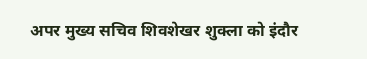अपर मुख्य सचिव शिवशेखर शुक्ला को इंदौर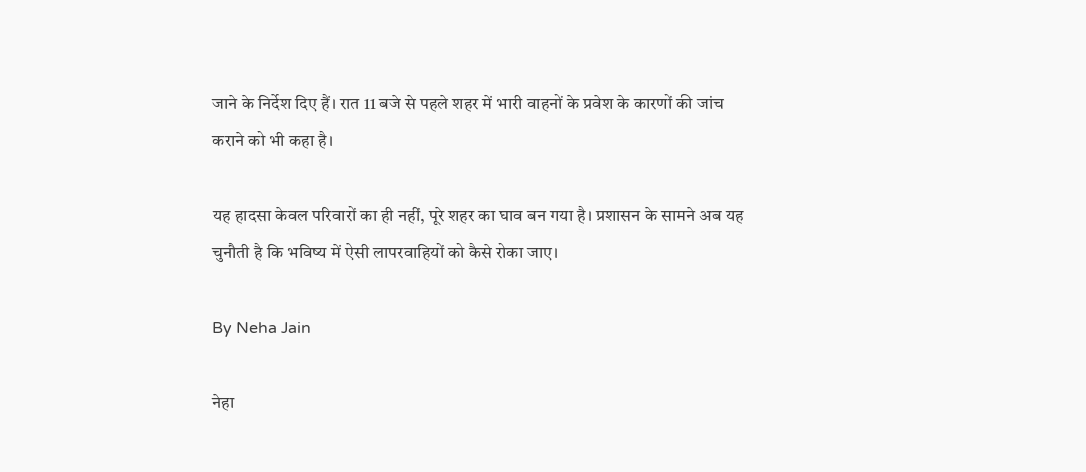जाने के निर्देश दिए हैं। रात 11 बजे से पहले शहर में भारी वाहनों के प्रवेश के कारणों की जांच कराने को भी कहा है।

यह हादसा केवल परिवारों का ही नहीं, पूरे शहर का घाव बन गया है। प्रशासन के सामने अब यह चुनौती है कि भविष्य में ऐसी लापरवाहियों को कैसे रोका जाए।

By Neha Jain

नेहा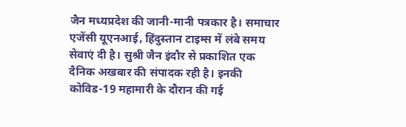जैन मध्यप्रदेश की जानी-मानी पत्रकार है। समाचार एजेंसी यूएनआई, हिंदुस्तान टाइम्स में लंबे समय सेवाएं दी है। सुश्री जैन इंदौर से प्रकाशित एक दैनिक अखबार की संपादक रही है। इनकी कोविड-19 महामारी के दौरान की गई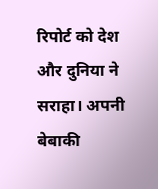रिपोर्ट को देश और दुनिया ने सराहा। अपनी बेबाकी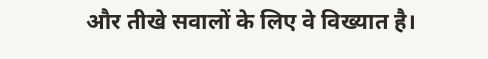और तीखे सवालों के लिए वे विख्यात है।